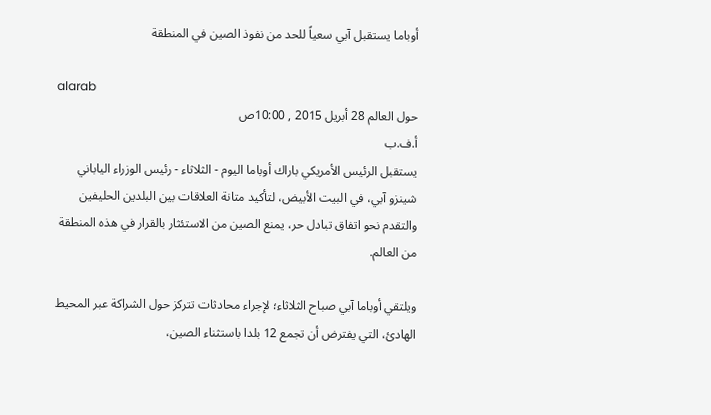أوباما يستقبل آبي سعياً للحد من نفوذ الصين في المنطقة

alarab
حول العالم 28 أبريل 2015 , 10:00ص
أ.ف.ب
يستقبل الرئيس الأمريكي باراك أوباما اليوم - الثلاثاء - رئيس الوزراء الياباني شينزو آبي، في البيت الأبيض، لتأكيد متانة العلاقات بين البلدين الحليفين والتقدم نحو اتفاق تبادل حر، يمنع الصين من الاستئثار بالقرار في هذه المنطقة من العالم.

ويلتقي أوباما آبي صباح الثلاثاء؛ لإجراء محادثات تتركز حول الشراكة عبر المحيط الهادئ، التي يفترض أن تجمع 12 بلدا باستثناء الصين،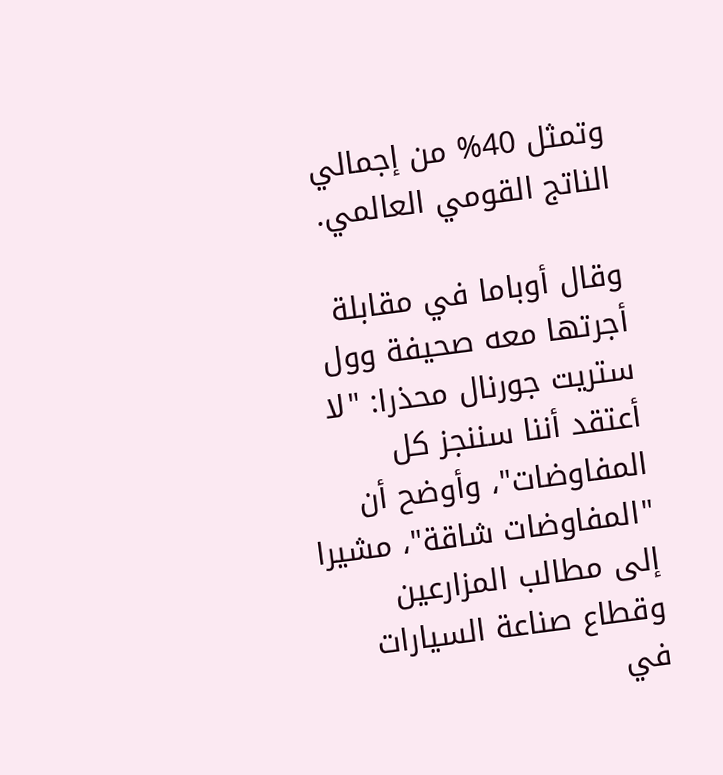وتمثل 40% من إجمالي الناتج القومي العالمي.

وقال أوباما في مقابلة أجرتها معه صحيفة وول ستريت جورنال محذرا: "لا أعتقد أننا سننجز كل المفاوضات"، وأوضح أن "المفاوضات شاقة"، مشيرا إلى مطالب المزارعين وقطاع صناعة السيارات في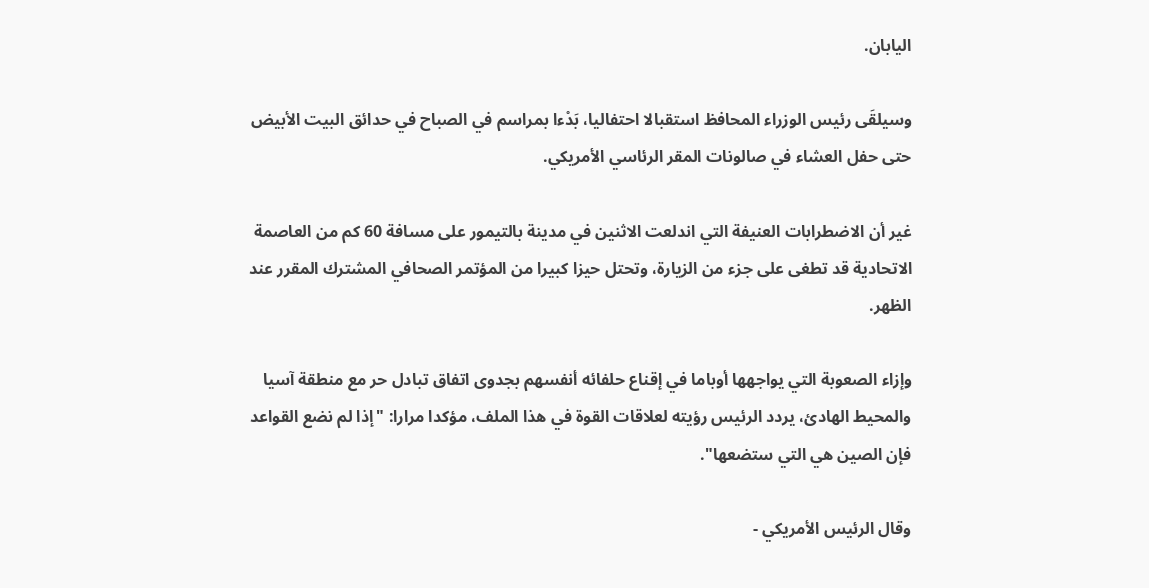اليابان.

وسيلقَى رئيس الوزراء المحافظ استقبالا احتفاليا، بَدْءا بمراسم في الصباح في حدائق البيت الأبيض حتى حفل العشاء في صالونات المقر الرئاسي الأمريكي.

غير أن الاضطرابات العنيفة التي اندلعت الاثنين في مدينة بالتيمور على مسافة 60 كم من العاصمة الاتحادية قد تطغى على جزء من الزيارة، وتحتل حيزا كبيرا من المؤتمر الصحافي المشترك المقرر عند الظهر.

وإزاء الصعوبة التي يواجهها أوباما في إقناع حلفائه أنفسهم بجدوى اتفاق تبادل حر مع منطقة آسيا والمحيط الهادئ، يردد الرئيس رؤيته لعلاقات القوة في هذا الملف، مؤكدا مرارا: "إذا لم نضع القواعد فإن الصين هي التي ستضعها".

وقال الرئيس الأمريكي -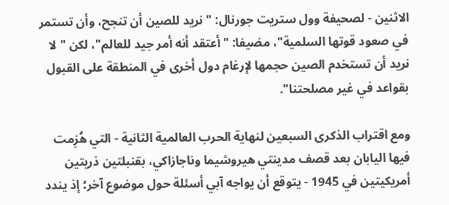الاثنين - لصحيفة وول ستريت جورنال: "نريد للصين أن تنجح، وأن تستمر في صعود قوتها السلمية"، مضيفا: "أعتقد أنه أمر جيد للعالم"، لكن "لا نريد أن تستخدم الصين حجمها لإرغام دول أخرى في المنطقة على القبول بقواعد في غير مصلحتنا".

ومع اقتراب الذكرى السبعين لنهاية الحرب العالمية الثانية - التي هُزِمت فيها اليابان بعد قصف مدينتي هيروشيما وناجازاكي، بقنبلتين ذريتين أمريكيتين في 1945 - يتوقع أن يواجه آبي أسئلة حول موضوع آخر؛ إذ يندد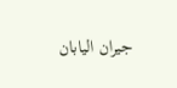جيران اليابان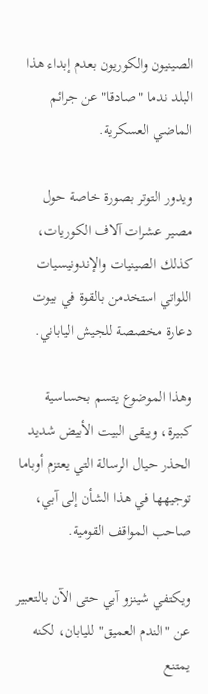الصينيون والكوريون بعدم إبداء هذا البلد ندما "صادقا" عن جرائم الماضي العسكرية.

ويدور التوتر بصورة خاصة حول مصير عشرات آلاف الكوريات، كذلك الصينيات والإندونيسيات اللواتي استخدمن بالقوة في بيوت دعارة مخصصة للجيش الياباني.

وهذا الموضوع يتسم بحساسية كبيرة، ويبقى البيت الأبيض شديد الحذر حيال الرسالة التي يعتزم أوباما توجيهها في هذا الشأن إلى آبي، صاحب المواقف القومية.

ويكتفي شينزو آبي حتى الآن بالتعبير عن "الندم العميق" لليابان، لكنه يمتنع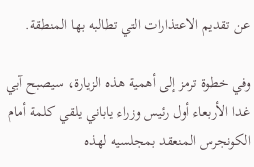عن تقديم الاعتذارات التي تطالبه بها المنطقة.

وفي خطوة ترمز إلى أهمية هذه الزيارة، سيصبح آبي غدا الأربعاء أول رئيس وزراء ياباني يلقي كلمة أمام الكونجرس المنعقد بمجلسيه لهذه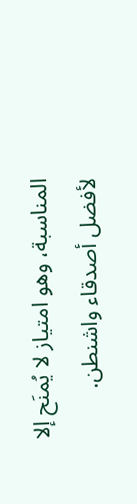المناسبة، وهو امتياز لا يُمنَح إلا لأفضل أصدقاء واشنطن.